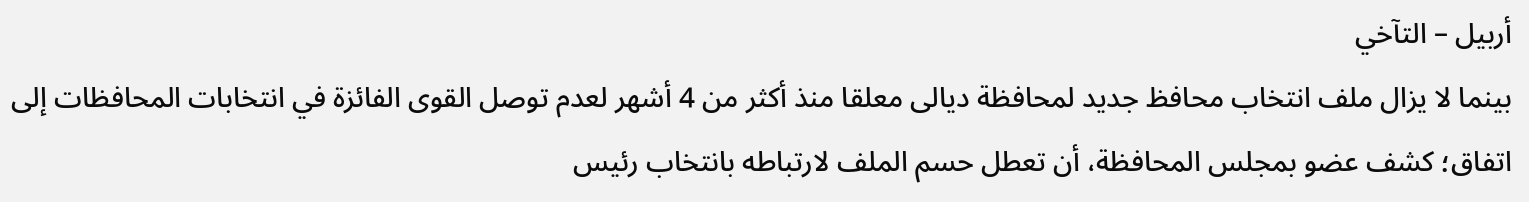أربيل – التآخي
بينما لا يزال ملف انتخاب محافظ جديد لمحافظة ديالى معلقا منذ أكثر من 4 أشهر لعدم توصل القوى الفائزة في انتخابات المحافظات إلى اتفاق؛ كشف عضو بمجلس المحافظة، أن تعطل حسم الملف لارتباطه بانتخاب رئيس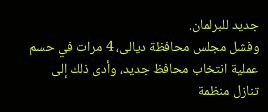جديد للبرلمان.
وفشل مجلس محافظة ديالى، 4 مرات في حسم عملية انتخاب محافظ جديد، وأدى ذلك إلى تنازل منظمة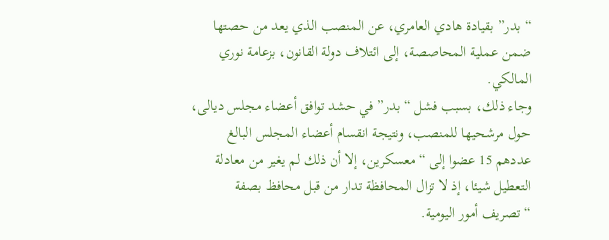“بدر” بقيادة هادي العامري، عن المنصب الذي يعد من حصتها ضمن عملية المحاصصة، إلى ائتلاف دولة القانون، بزعامة نوري المالكي.
وجاء ذلك، بسبب فشل “بدر” في حشد توافق أعضاء مجلس ديالى، حول مرشحيها للمنصب، ونتيجة انقسام أعضاء المجلس البالغ عددهم 15 عضوا إلى “معسكرين، إلا أن ذلك لم يغير من معادلة التعطيل شيئا، إذ لا تزال المحافظة تدار من قبل محافظ بصفة “تصريف أمور اليومية.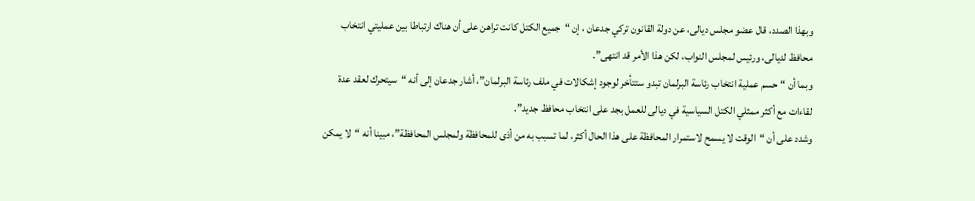وبهذا الصدد، قال عضو مجلس ديالى، عن دولة القانون تركي جدعان ، إن “جميع الكتل كانت تراهن على أن هناك ارتباطا بين عمليتي انتخاب محافظ لديالى، ورئيس لمجلس النواب، لكن هذا الأمر قد انتهى”.
وبما أن “حسم عملية انتخاب رئاسة البرلمان تبدو ستتأخر لوجود إشكالات في ملف رئاسة البرلمان”، أشار جدعان إلى أنه “سيتحرك لعقد عدة لقاءات مع أكثر ممثلي الكتل السياسية في ديالى للعمل بجد على انتخاب محافظ جديد”.
وشدد على أن “الوقت لا يسمح لاستمرار المحافظة على هذا الحال أكثر، لما تسبب به من أذى للمحافظة ولمجلس المحافظة”، مبينا أنه “لا يمكن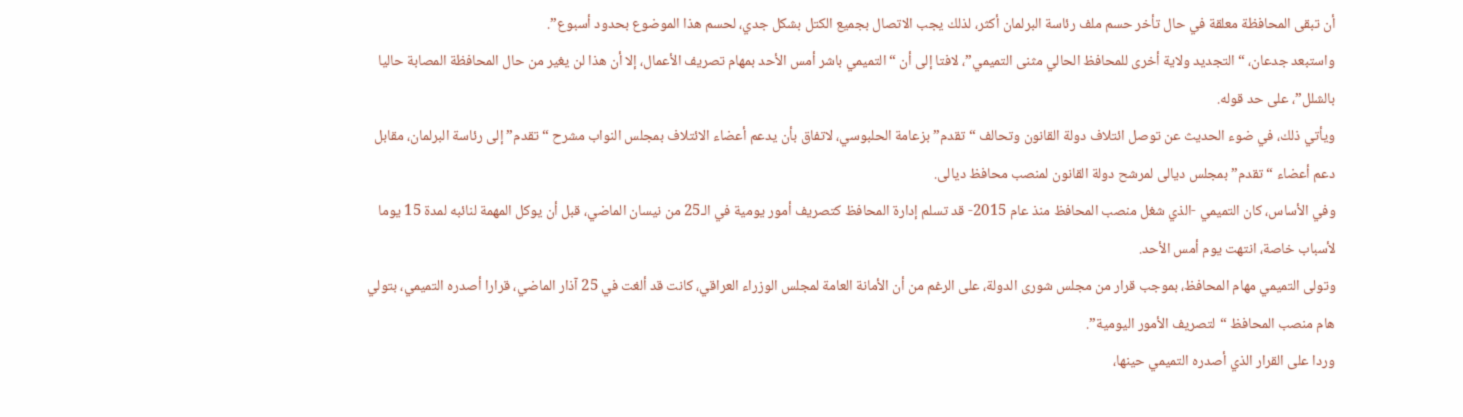أن تبقى المحافظة معلقة في حال تأخر حسم ملف رئاسة البرلمان أكثر، لذلك يجب الاتصال بجميع الكتل بشكل جدي، لحسم هذا الموضوع بحدود أسبوع”.
واستبعد جدعان، “التجديد ولاية أخرى للمحافظ الحالي مثنى التميمي”، لافتا إلى أن “التميمي باشر أمس الأحد بمهام تصريف الأعمال، إلا أن هذا لن يغير من حال المحافظة المصابة حاليا بالشلل”، على حد قوله.
ويأتي ذلك، في ضوء الحديث عن توصل ائتلاف دولة القانون وتحالف “تقدم” بزعامة الحلبوسي، لاتفاق بأن يدعم أعضاء الائتلاف بمجلس النواب مشرح “تقدم” إلى رئاسة البرلمان، مقابل دعم أعضاء “تقدم” بمجلس ديالى لمرشح دولة القانون لمنصب محافظ ديالى.
وفي الأساس، كان التميمي -الذي شغل منصب المحافظ منذ عام 2015- قد تسلم إدارة المحافظ كتصريف أمور يومية في الـ25 من نيسان الماضي، قبل أن يوكل المهمة لنائبه لمدة 15 يوما لأسباب خاصة، انتهت يوم أمس الأحد.
وتولى التميمي مهام المحافظ، بموجب قرار من مجلس شورى الدولة، على الرغم من أن الأمانة العامة لمجلس الوزراء العراقي، كانت قد ألغت في 25 آذار الماضي، قرارا أصدره التميمي، بتولي هام منصب المحافظ “لتصريف الأمور اليومية”.
وردا على القرار الذي أصدره التميمي حينها،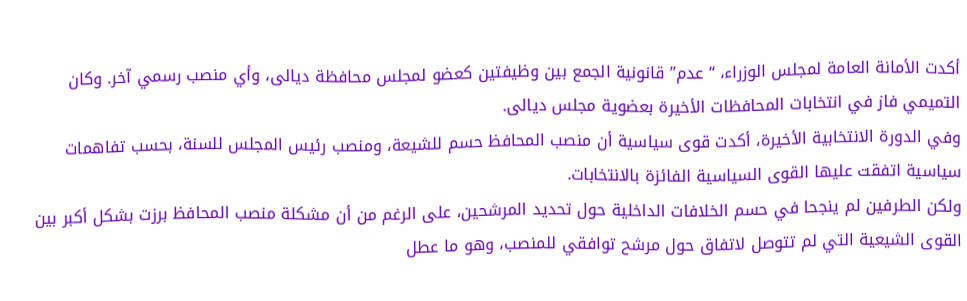أكدت الأمانة العامة لمجلس الوزراء، “عدم” قانونية الجمع بين وظيفتين كعضو لمجلس محافظة ديالى، وأي منصب رسمي آخر. وكان التميمي فاز في انتخابات المحافظات الأخيرة بعضوية مجلس ديالى.
وفي الدورة الانتخابية الأخيرة، أكدت قوى سياسية أن منصب المحافظ حسم للشيعة، ومنصب رئيس المجلس للسنة، بحسب تفاهمات سياسية اتفقت عليها القوى السياسية الفائزة بالانتخابات.
ولكن الطرفين لم ينجحا في حسم الخلافات الداخلية حول تحديد المرشحين، على الرغم من أن مشكلة منصب المحافظ برزت بشكل أكبر بين القوى الشيعية التي لم تتوصل لاتفاق حول مرشح توافقي للمنصب، وهو ما عطل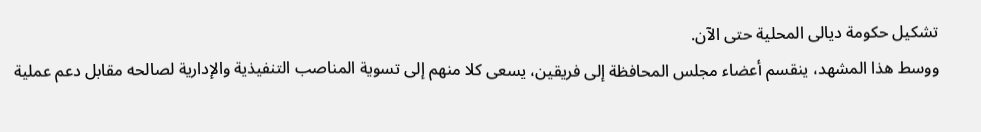تشكيل حكومة ديالى المحلية حتى الآن.
ووسط هذا المشهد، ينقسم أعضاء مجلس المحافظة إلى فريقين، يسعى كلا منهم إلى تسوية المناصب التنفيذية والإدارية لصالحه مقابل دعم عملية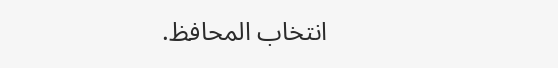انتخاب المحافظ.